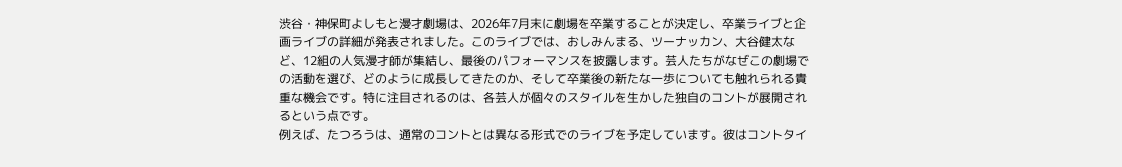渋谷・神保町よしもと漫才劇場は、2026年7月末に劇場を卒業することが決定し、卒業ライブと企画ライブの詳細が発表されました。このライブでは、おしみんまる、ツーナッカン、大谷健太など、12組の人気漫才師が集結し、最後のパフォーマンスを披露します。芸人たちがなぜこの劇場での活動を選び、どのように成長してきたのか、そして卒業後の新たな一歩についても触れられる貴重な機会です。特に注目されるのは、各芸人が個々のスタイルを生かした独自のコントが展開されるという点です。
例えば、たつろうは、通常のコントとは異なる形式でのライブを予定しています。彼はコントタイ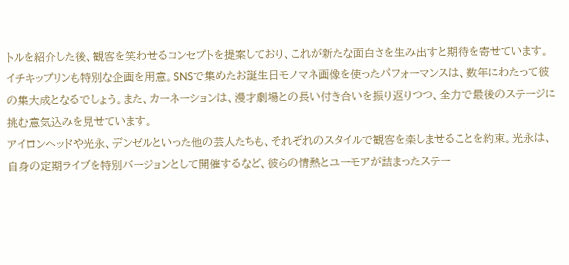トルを紹介した後、観客を笑わせるコンセプトを提案しており、これが新たな面白さを生み出すと期待を寄せています。
イチキップリンも特別な企画を用意。SNSで集めたお誕生日モノマネ画像を使ったパフォーマンスは、数年にわたって彼の集大成となるでしょう。また、カーネーションは、漫才劇場との長い付き合いを振り返りつつ、全力で最後のステージに挑む意気込みを見せています。
アイロンヘッドや光永、デンゼルといった他の芸人たちも、それぞれのスタイルで観客を楽しませることを約束。光永は、自身の定期ライブを特別バージョンとして開催するなど、彼らの情熱とユーモアが詰まったステー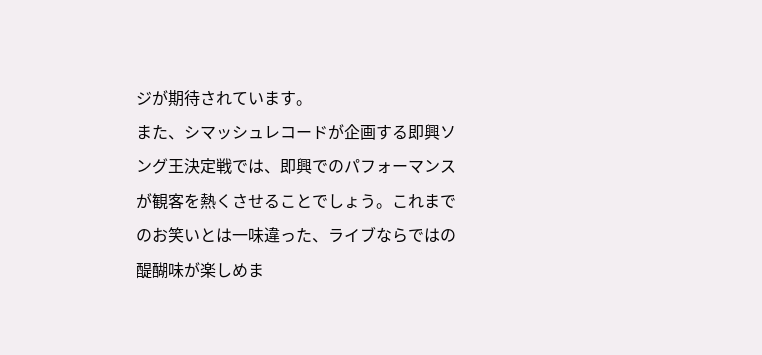ジが期待されています。
また、シマッシュレコードが企画する即興ソング王決定戦では、即興でのパフォーマンスが観客を熱くさせることでしょう。これまでのお笑いとは一味違った、ライブならではの醍醐味が楽しめま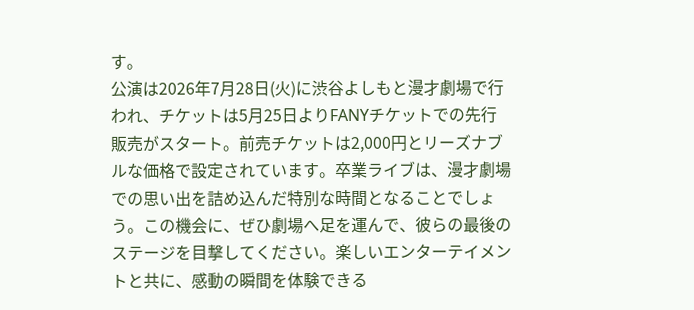す。
公演は2026年7月28日(火)に渋谷よしもと漫才劇場で行われ、チケットは5月25日よりFANYチケットでの先行販売がスタート。前売チケットは2,000円とリーズナブルな価格で設定されています。卒業ライブは、漫才劇場での思い出を詰め込んだ特別な時間となることでしょう。この機会に、ぜひ劇場へ足を運んで、彼らの最後のステージを目撃してください。楽しいエンターテイメントと共に、感動の瞬間を体験できる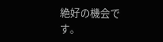絶好の機会です。